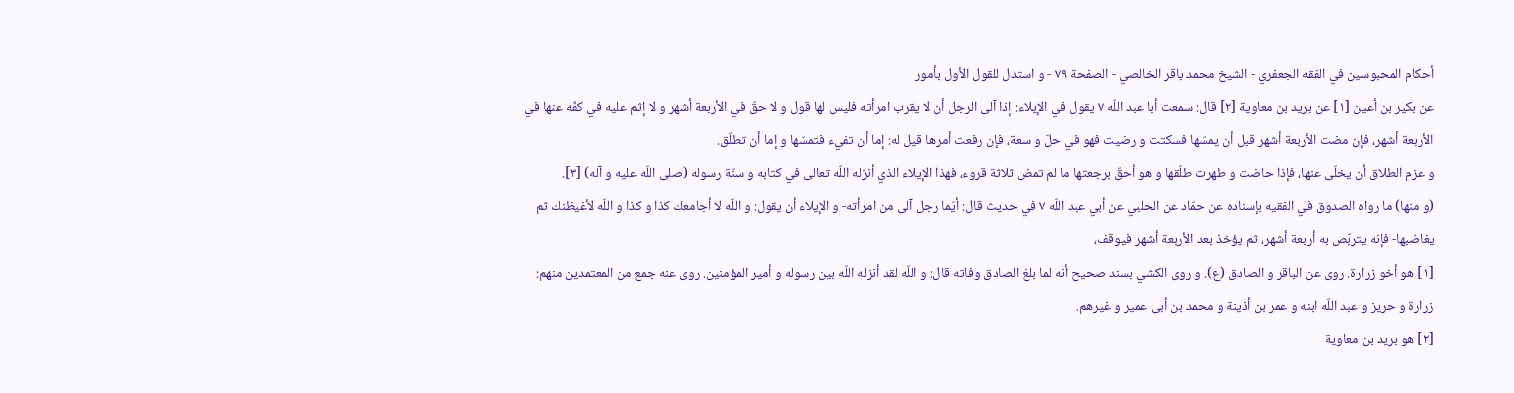أحكام المحبوسين في الفقه الجعفري - الشيخ محمد باقر الخالصي - الصفحة ٧٩ - و استدل للقول الأول بأمور
عن بكير بن أعين [١] عن بريد بن معاوية [٢] قال: سمعت أبا عبد اللّه ٧ يقول في الإيلاء: إذا آلى الرجل أن لا يقرب امرأته فليس لها قول و لا حقّ في الأربعة أشهر و لا إثم عليه في كفّه عنها في الأربعة أشهر، فإن مضت الأربعة أشهر قبل أن يمسّها فسكتت و رضيت فهو في حلّ و سعة، فإن رفعت أمرها قيل له: إما أن تفيء فتمسّها و إما أن تطلّق.
و عزم الطلاق أن يخلّى عنها، فإذا حاضت و طهرت طلّقها و هو أحقّ برجعتها ما لم تمض ثلاثة قروء، فهذا الإيلاء الذي أنزله اللّه تعالى في كتابه و سنّة رسوله (صلى اللّه عليه و آله) [٣].
(و منها) ما رواه الصدوق في الفقيه بإسناده عن حمّاد عن الحلبي عن أبي عبد اللّه ٧ في حديث قال: أيّما رجل آلى من امرأته- و الإيلاء أن يقول: و اللّه لا أجامعك كذا و كذا و اللّه لأغيظنك ثم يغاضبها- فإنه يتربّص به أربعة أشهر، ثم يؤخذ بعد الأربعة أشهر فيوقف،
[١] هو أخو زرارة. روى عن الباقر و الصادق (ع). و روى الكشي بسند صحيح أنه لما بلغ الصادق وفاته قال: و اللّه لقد أنزله اللّه بين رسوله و أمير المؤمنين. روى عنه جمع من المعتمدين منهم: زرارة و حريز و عبد اللّه ابنه و عمر بن أذينة و محمد بن أبى عمير و غيرهم.
[٢] هو بريد بن معاوية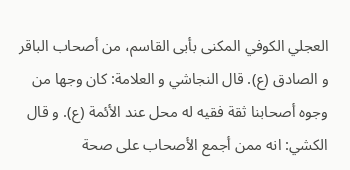العجلي الكوفي المكنى بأبى القاسم، من أصحاب الباقر و الصادق (ع). قال النجاشي و العلامة: كان وجها من وجوه أصحابنا ثقة فقيه له محل عند الأئمة (ع). و قال الكشي: انه ممن أجمع الأصحاب على صحة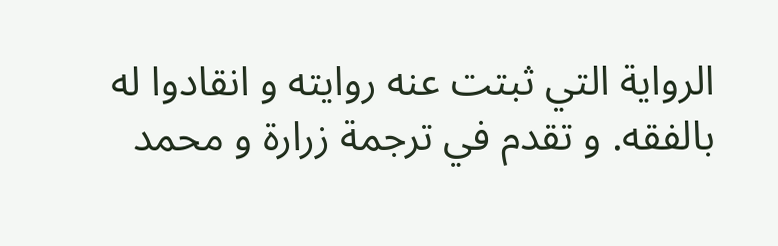الرواية التي ثبتت عنه روايته و انقادوا له بالفقه. و تقدم في ترجمة زرارة و محمد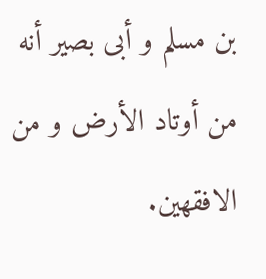بن مسلم و أبى بصير أنه من أوتاد الأرض و من الافقهين.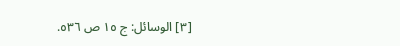[٣] الوسائل: ج ١٥ ص ٥٣٦.